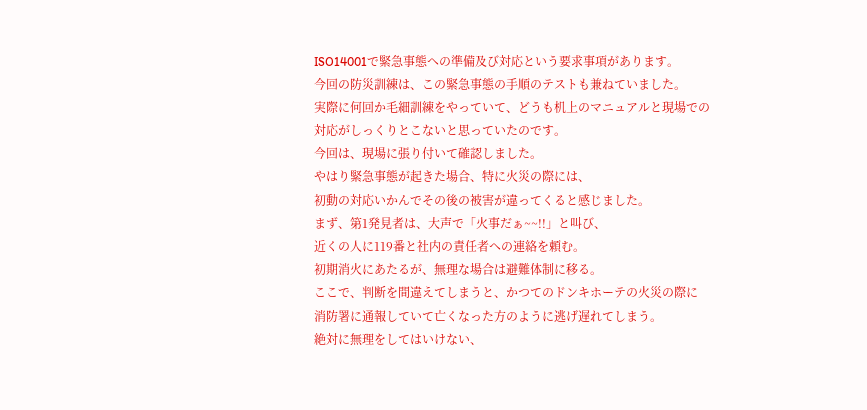ISO14001で緊急事態への準備及び対応という要求事項があります。
今回の防災訓練は、この緊急事態の手順のテストも兼ねていました。
実際に何回か毛細訓練をやっていて、どうも机上のマニュアルと現場での
対応がしっくりとこないと思っていたのです。
今回は、現場に張り付いて確認しました。
やはり緊急事態が起きた場合、特に火災の際には、
初動の対応いかんでその後の被害が違ってくると感じました。
まず、第1発見者は、大声で「火事だぁ~~!!」と叫び、
近くの人に119番と社内の責任者への連絡を頼む。
初期消火にあたるが、無理な場合は避難体制に移る。
ここで、判断を間違えてしまうと、かつてのドンキホーテの火災の際に
消防署に通報していて亡くなった方のように逃げ遅れてしまう。
絶対に無理をしてはいけない、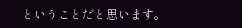ということだと思います。